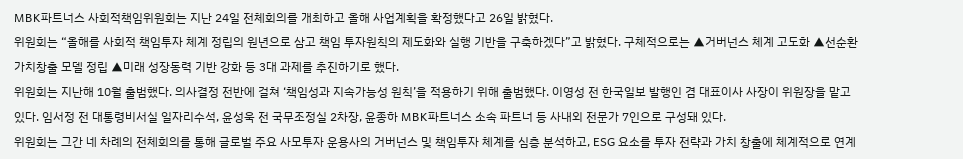MBK파트너스 사회적책임위원회는 지난 24일 전체회의를 개최하고 올해 사업계획을 확정했다고 26일 밝혔다.
위원회는 “올해를 사회적 책임투자 체계 정립의 원년으로 삼고 책임 투자원칙의 제도화와 실행 기반을 구축하겠다”고 밝혔다. 구체적으로는 ▲거버넌스 체계 고도화 ▲선순환 가치창출 모델 정립 ▲미래 성장동력 기반 강화 등 3대 과제를 추진하기로 했다.
위원회는 지난해 10월 출범했다. 의사결정 전반에 걸쳐 ‘책임성과 지속가능성 원칙’을 적용하기 위해 출범했다. 이영성 전 한국일보 발행인 겸 대표이사 사장이 위원장을 맡고 있다. 임서정 전 대통령비서실 일자리수석, 윤성욱 전 국무조정실 2차장, 윤종하 MBK파트너스 소속 파트너 등 사내외 전문가 7인으로 구성돼 있다.
위원회는 그간 네 차례의 전체회의를 통해 글로벌 주요 사모투자 운용사의 거버넌스 및 책임투자 체계를 심층 분석하고, ESG 요소를 투자 전략과 가치 창출에 체계적으로 연계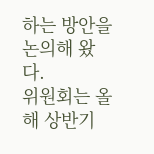하는 방안을 논의해 왔다.
위원회는 올해 상반기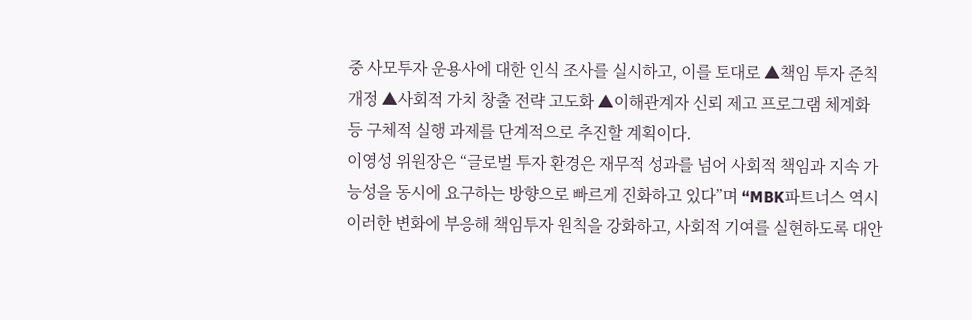중 사모투자 운용사에 대한 인식 조사를 실시하고, 이를 토대로 ▲책임 투자 준칙 개정 ▲사회적 가치 창출 전략 고도화 ▲이해관계자 신뢰 제고 프로그램 체계화 등 구체적 실행 과제를 단계적으로 추진할 계획이다.
이영성 위원장은 “글로벌 투자 환경은 재무적 성과를 넘어 사회적 책임과 지속 가능성을 동시에 요구하는 방향으로 빠르게 진화하고 있다”며 “MBK파트너스 역시 이러한 변화에 부응해 책임투자 원칙을 강화하고, 사회적 기여를 실현하도록 대안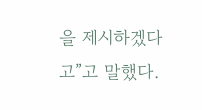을 제시하겠다고”고 말했다.